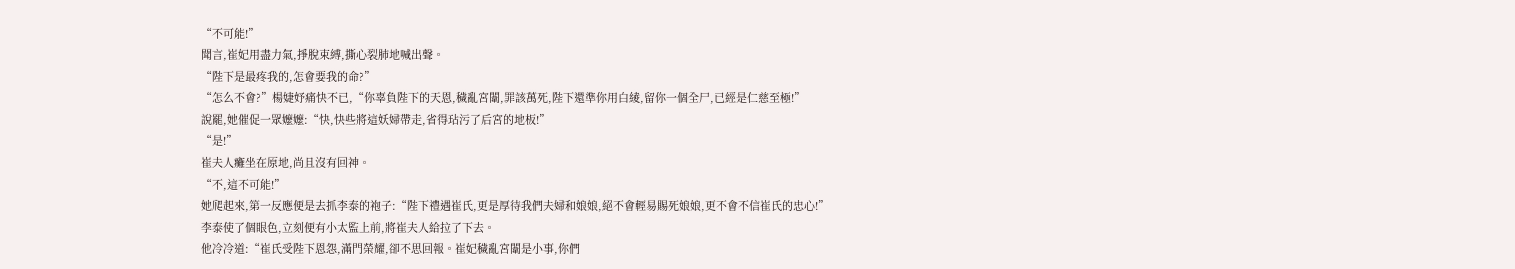“不可能!”
聞言,崔妃用盡力氣,掙脫束縛,撕心裂肺地喊出聲。
“陛下是最疼我的,怎會要我的命?”
“怎么不會?”楊婕妤痛快不已,“你辜負陛下的天恩,穢亂宮闈,罪該萬死,陛下還準你用白綾,留你一個全尸,已經是仁慈至極!”
說罷,她催促一眾嬤嬤:“快,快些將這妖婦帶走,省得玷污了后宮的地板!”
“是!”
崔夫人癱坐在原地,尚且沒有回神。
“不,這不可能!”
她爬起來,第一反應便是去抓李泰的袍子:“陛下禮遇崔氏,更是厚待我們夫婦和娘娘,絕不會輕易賜死娘娘,更不會不信崔氏的忠心!”
李泰使了個眼色,立刻便有小太監上前,將崔夫人給拉了下去。
他冷冷道:“崔氏受陛下恩怨,滿門榮耀,卻不思回報。崔妃穢亂宮闈是小事,你們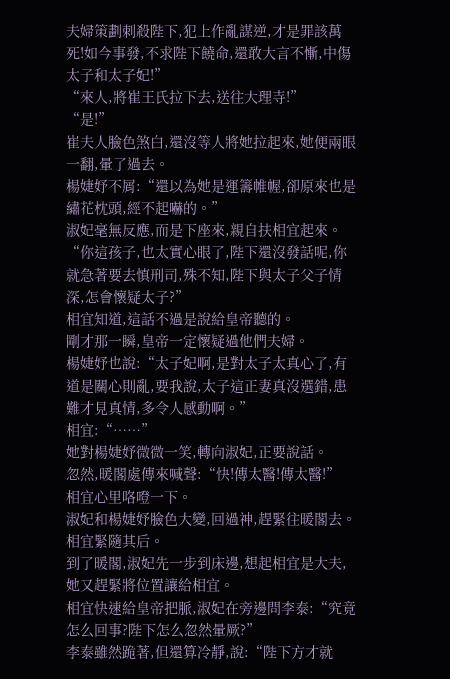夫婦策劃刺殺陛下,犯上作亂謀逆,才是罪該萬死!如今事發,不求陛下饒命,還敢大言不慚,中傷太子和太子妃!”
“來人,將崔王氏拉下去,送往大理寺!”
“是!”
崔夫人臉色煞白,還沒等人將她拉起來,她便兩眼一翻,暈了過去。
楊婕妤不屑:“還以為她是運籌帷幄,卻原來也是繡花枕頭,經不起嚇的。”
淑妃毫無反應,而是下座來,親自扶相宜起來。
“你這孩子,也太實心眼了,陛下還沒發話呢,你就急著要去慎刑司,殊不知,陛下與太子父子情深,怎會懷疑太子?”
相宜知道,這話不過是說給皇帝聽的。
剛才那一瞬,皇帝一定懷疑過他們夫婦。
楊婕妤也說:“太子妃啊,是對太子太真心了,有道是關心則亂,要我說,太子這正妻真沒選錯,患難才見真情,多令人感動啊。”
相宜:“……”
她對楊婕妤微微一笑,轉向淑妃,正要說話。
忽然,暖閣處傳來喊聲:“快!傳太醫!傳太醫!”
相宜心里咯噔一下。
淑妃和楊婕妤臉色大變,回過神,趕緊往暖閣去。
相宜緊隨其后。
到了暖閣,淑妃先一步到床邊,想起相宜是大夫,她又趕緊將位置讓給相宜。
相宜快速給皇帝把脈,淑妃在旁邊問李泰:“究竟怎么回事?陛下怎么忽然暈厥?”
李泰雖然跪著,但還算冷靜,說:“陛下方才就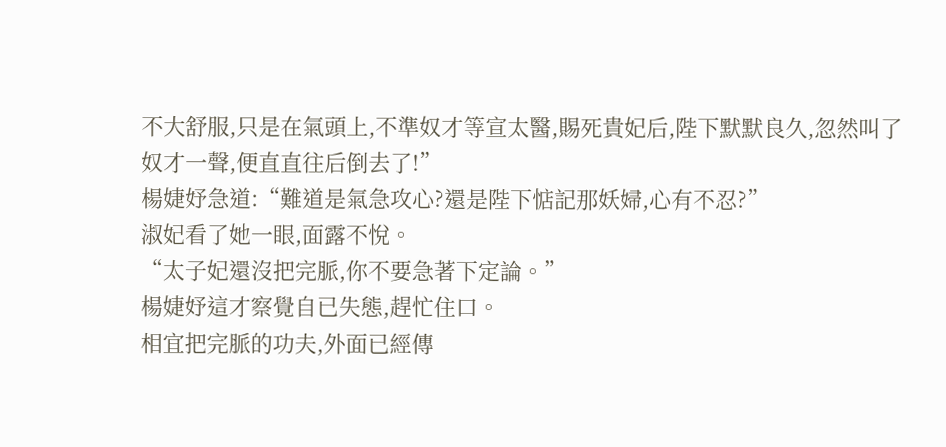不大舒服,只是在氣頭上,不準奴才等宣太醫,賜死貴妃后,陛下默默良久,忽然叫了奴才一聲,便直直往后倒去了!”
楊婕妤急道:“難道是氣急攻心?還是陛下惦記那妖婦,心有不忍?”
淑妃看了她一眼,面露不悅。
“太子妃還沒把完脈,你不要急著下定論。”
楊婕妤這才察覺自已失態,趕忙住口。
相宜把完脈的功夫,外面已經傳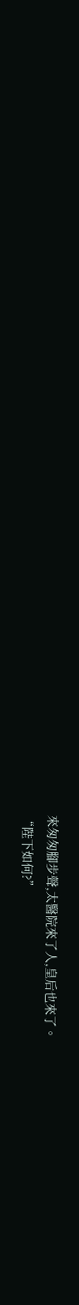來匆匆腳步聲,太醫院來了人,皇后也來了。
“陛下如何?”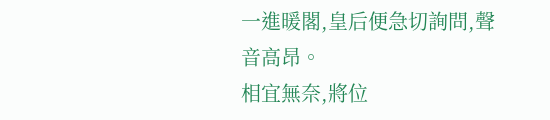一進暖閣,皇后便急切詢問,聲音高昂。
相宜無奈,將位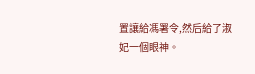置讓給馮署令,然后給了淑妃一個眼神。